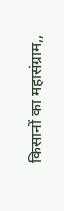किसानों का महासंग्राम,,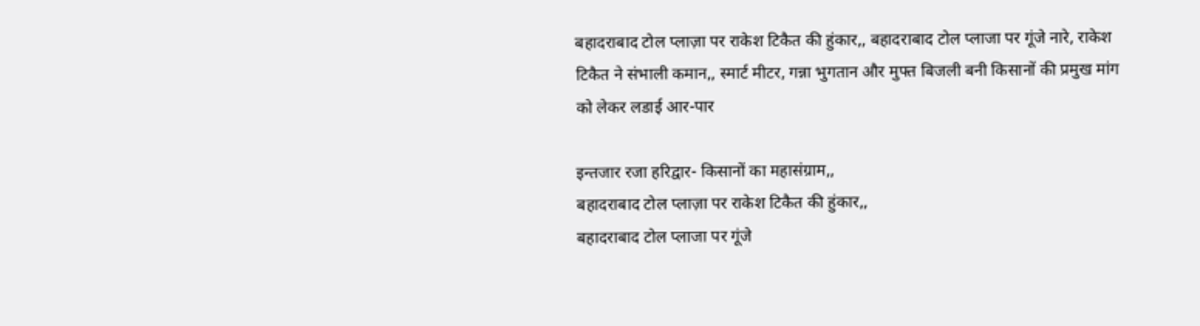बहादराबाद टोल प्लाज़ा पर राकेश टिकैत की हुंकार,, बहादराबाद टोल प्लाजा पर गूंजे नारे, राकेश टिकैत ने संभाली कमान,, स्मार्ट मीटर, गन्ना भुगतान और मुफ्त बिजली बनी किसानों की प्रमुख मांग को लेकर लडाई आर-पार

इन्तजार रजा हरिद्वार- किसानों का महासंग्राम,,
बहादराबाद टोल प्लाज़ा पर राकेश टिकैत की हुंकार,,
बहादराबाद टोल प्लाजा पर गूंजे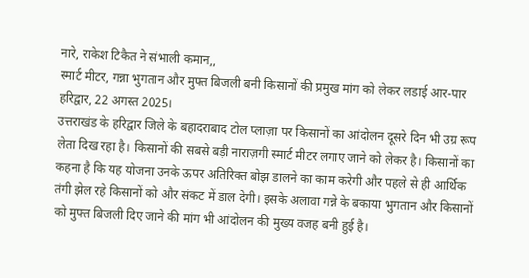नारे, राकेश टिकैत ने संभाली कमान,,
स्मार्ट मीटर, गन्ना भुगतान और मुफ्त बिजली बनी किसानों की प्रमुख मांग को लेकर लडाई आर-पार
हरिद्वार, 22 अगस्त 2025।
उत्तराखंड के हरिद्वार जिले के बहादराबाद टोल प्लाज़ा पर किसानों का आंदोलन दूसरे दिन भी उग्र रूप लेता दिख रहा है। किसानों की सबसे बड़ी नाराज़गी स्मार्ट मीटर लगाए जाने को लेकर है। किसानों का कहना है कि यह योजना उनके ऊपर अतिरिक्त बोझ डालने का काम करेगी और पहले से ही आर्थिक तंगी झेल रहे किसानों को और संकट में डाल देगी। इसके अलावा गन्ने के बकाया भुगतान और किसानों को मुफ्त बिजली दिए जाने की मांग भी आंदोलन की मुख्य वजह बनी हुई है।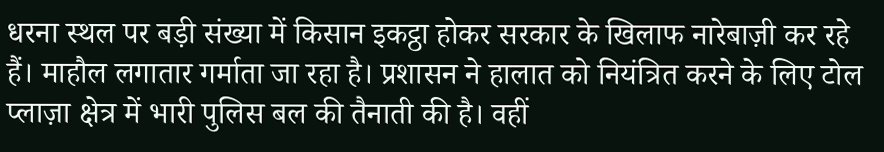धरना स्थल पर बड़ी संख्या में किसान इकट्ठा होकर सरकार के खिलाफ नारेबाज़ी कर रहे हैं। माहौल लगातार गर्माता जा रहा है। प्रशासन ने हालात को नियंत्रित करने के लिए टोल प्लाज़ा क्षेत्र में भारी पुलिस बल की तैनाती की है। वहीं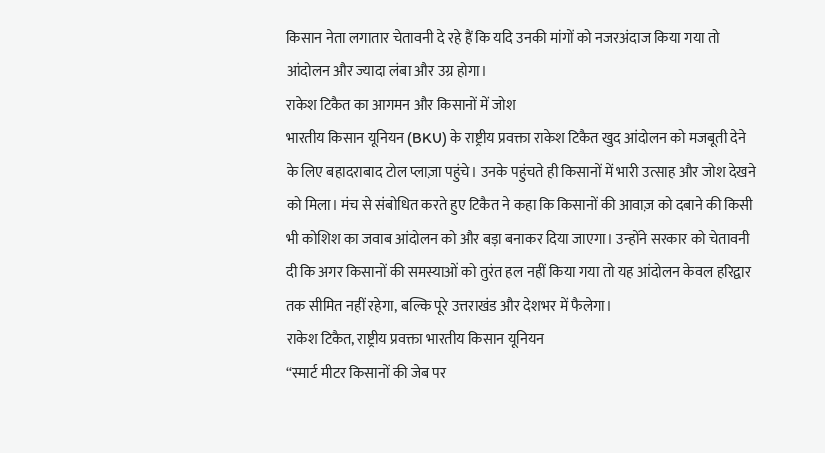किसान नेता लगातार चेतावनी दे रहे हैं कि यदि उनकी मांगों को नजरअंदाज किया गया तो आंदोलन और ज्यादा लंबा और उग्र होगा।
राकेश टिकैत का आगमन और किसानों में जोश
भारतीय किसान यूनियन (BKU) के राष्ट्रीय प्रवक्ता राकेश टिकैत खुद आंदोलन को मजबूती देने के लिए बहादराबाद टोल प्लाज़ा पहुंचे। उनके पहुंचते ही किसानों में भारी उत्साह और जोश देखने को मिला। मंच से संबोधित करते हुए टिकैत ने कहा कि किसानों की आवाज़ को दबाने की किसी भी कोशिश का जवाब आंदोलन को और बड़ा बनाकर दिया जाएगा। उन्होंने सरकार को चेतावनी दी कि अगर किसानों की समस्याओं को तुरंत हल नहीं किया गया तो यह आंदोलन केवल हरिद्वार तक सीमित नहीं रहेगा, बल्कि पूरे उत्तराखंड और देशभर में फैलेगा।
राकेश टिकैत, राष्ट्रीय प्रवक्ता भारतीय किसान यूनियन
“स्मार्ट मीटर किसानों की जेब पर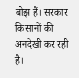बोझ हैं। सरकार किसानों की अनदेखी कर रही है।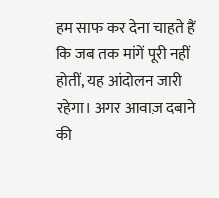हम साफ कर देना चाहते हैं कि जब तक मांगें पूरी नहीं होतीं, यह आंदोलन जारी रहेगा। अगर आवाज़ दबाने की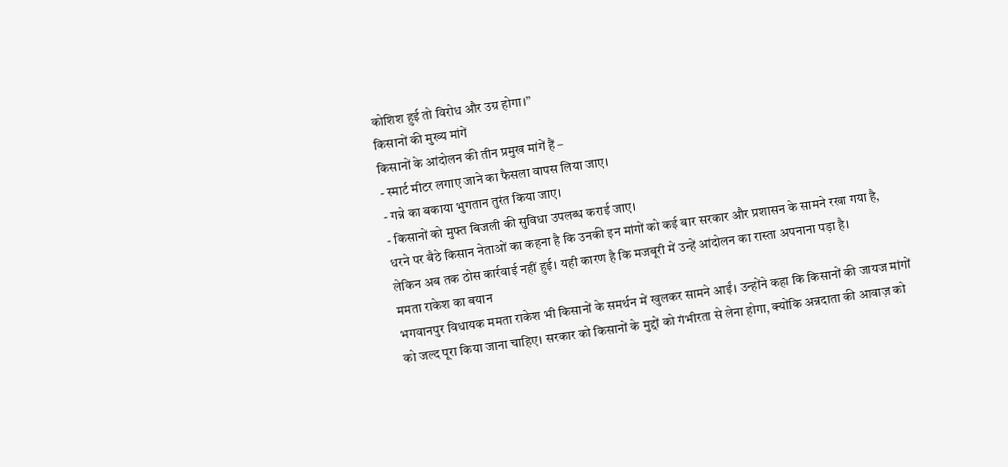कोशिश हुई तो विरोध और उग्र होगा।”
किसानों की मुख्य मांगें
किसानों के आंदोलन की तीन प्रमुख मांगें हैं –
- स्मार्ट मीटर लगाए जाने का फैसला वापस लिया जाए।
- गन्ने का बकाया भुगतान तुरंत किया जाए।
- किसानों को मुफ्त बिजली की सुविधा उपलब्ध कराई जाए।
धरने पर बैठे किसान नेताओं का कहना है कि उनकी इन मांगों को कई बार सरकार और प्रशासन के सामने रखा गया है, लेकिन अब तक ठोस कार्रवाई नहीं हुई। यही कारण है कि मजबूरी में उन्हें आंदोलन का रास्ता अपनाना पड़ा है।
ममता राकेश का बयान
भगवानपुर विधायक ममता राकेश भी किसानों के समर्थन में खुलकर सामने आईं। उन्होंने कहा कि किसानों की जायज मांगों को जल्द पूरा किया जाना चाहिए। सरकार को किसानों के मुद्दों को गंभीरता से लेना होगा, क्योंकि अन्नदाता की आवाज़ को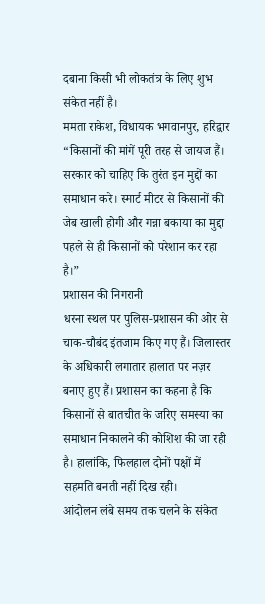दबाना किसी भी लोकतंत्र के लिए शुभ संकेत नहीं है।
ममता राकेश, विधायक भगवानपुर, हरिद्वार
“किसानों की मांगें पूरी तरह से जायज हैं। सरकार को चाहिए कि तुरंत इन मुद्दों का समाधान करे। स्मार्ट मीटर से किसानों की जेब खाली होगी और गन्ना बकाया का मुद्दा पहले से ही किसानों को परेशान कर रहा है।”
प्रशासन की निगरानी
धरना स्थल पर पुलिस-प्रशासन की ओर से चाक-चौबंद इंतजाम किए गए हैं। जिलास्तर के अधिकारी लगातार हालात पर नज़र बनाए हुए हैं। प्रशासन का कहना है कि किसानों से बातचीत के जरिए समस्या का समाधान निकालने की कोशिश की जा रही है। हालांकि, फिलहाल दोनों पक्षों में सहमति बनती नहीं दिख रही।
आंदोलन लंबे समय तक चलने के संकेत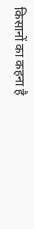किसानों का कहना है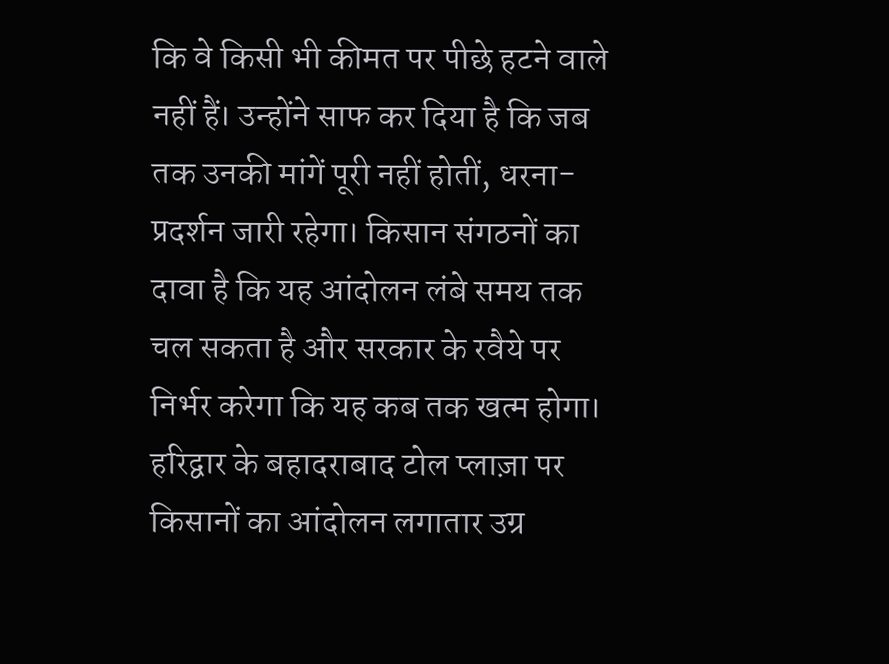कि वे किसी भी कीमत पर पीछे हटने वाले नहीं हैं। उन्होंने साफ कर दिया है कि जब तक उनकी मांगें पूरी नहीं होतीं, धरना-प्रदर्शन जारी रहेगा। किसान संगठनों का दावा है कि यह आंदोलन लंबे समय तक चल सकता है और सरकार के रवैये पर निर्भर करेगा कि यह कब तक खत्म होगा।
हरिद्वार के बहादराबाद टोल प्लाज़ा पर किसानों का आंदोलन लगातार उग्र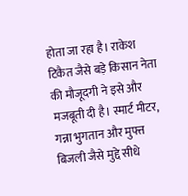होता जा रहा है। राकेश टिकैत जैसे बड़े किसान नेता की मौजूदगी ने इसे और मजबूती दी है। स्मार्ट मीटर, गन्ना भुगतान और मुफ्त बिजली जैसे मुद्दे सीधे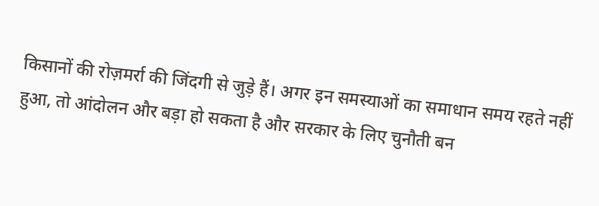किसानों की रोज़मर्रा की जिंदगी से जुड़े हैं। अगर इन समस्याओं का समाधान समय रहते नहीं हुआ, तो आंदोलन और बड़ा हो सकता है और सरकार के लिए चुनौती बन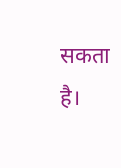सकता है।